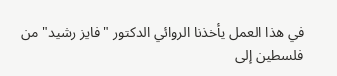في هذا العمل يأخذنا الروائي الدكتور "فايز رشيد" من فلسطين إلى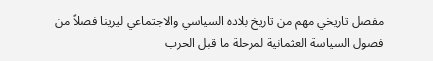مفصل تاريخي مهم من تاريخ بلاده السياسي والاجتماعي ليرينا فصلاً من فصول السياسة العثمانية لمرحلة ما قبل الحرب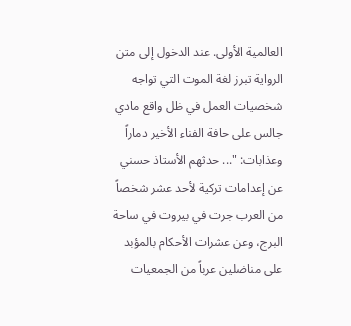العالمية الأولى. عند الدخول إلى متن الرواية تبرز لغة الموت التي تواجه شخصيات العمل في ظل واقع مادي جالس على حافة الفناء الأخير دماراً وعذابات: "... حدثهم الأستاذ حسني عن إعدامات تركية لأحد عشر شخصاً من العرب جرت في بيروت في ساحة البرج، وعن عشرات الأحكام بالمؤبد على مناضلين عرباً من الجمعيات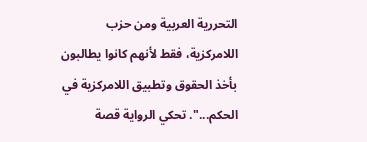التحررية العربية ومن حزب اللامركزية، فقط لأنهم كانوا يطالبون بأخذ الحقوق وتطبيق اللامركزية في الحكم...". تحكي الرواية قصة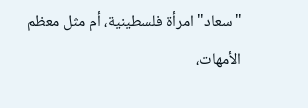"سعاد" امرأة فلسطينية، أم مثل معظم الأمهات،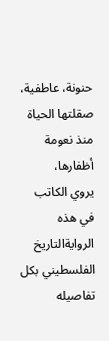حنونة، عاطفية، صقلتها الحياة منذ نعومة أظفارها،
يروي الكاتب في هذه الروايةالتاريخ الفلسطيني بكل تفاصيله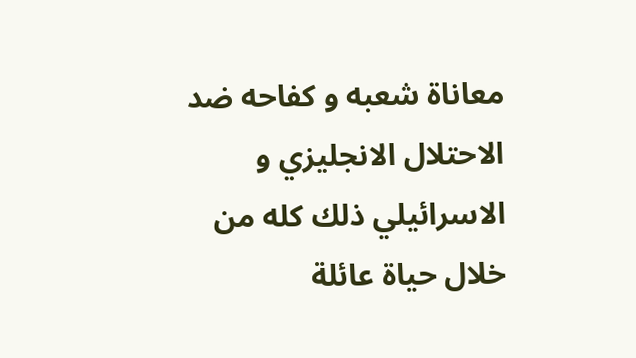معاناة شعبه و كفاحه ضد الاحتلال الانجليزي و الاسرائيلي ذلك كله من خلال حياة عائلة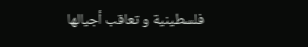فلسطينية و تعاقب أجيالها